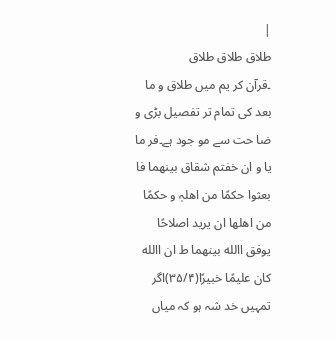|
طلاق طلاق طلاق
۔قرآن کر یم میں طلاق و ما بعد کی تمام تر تفصیل بڑی و ضا حت سے مو جود ہے۔فر ما یا و ان خفتم شقاق بینھما فا بعثوا حکمًا من اھلہٖ و حکمًا من اھلھا ان یرید اصلاحًا یوفق االله بینھما ط ان االله کان علیمًا خبیرًا(۳۵/۴)اگر تمہیں خد شہ ہو کہ میاں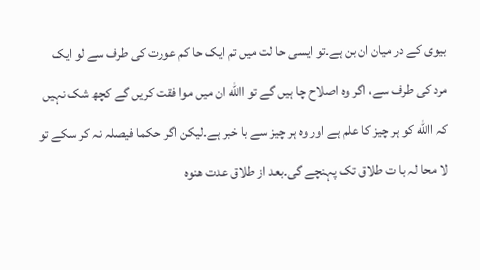بیوی کے در میان ان بن ہے۔تو ایسی حا لت میں تم ایک حا کم عورت کی طرف سے لو ایک مرد کی طرف سے، اگر وہ اصلاح چا ہیں گے تو االله ان میں موا فقت کریں گے کچھ شک نہیں کہ االله کو ہر چیز کا علم ہے اور وہ ہر چیز سے با خبر ہے۔لیکن اگر حکما فیصلہ نہ کر سکے تو لا محا لہ با ت طلاق تک پہنچے گی۔بعد از طلاق عدت ھنوہ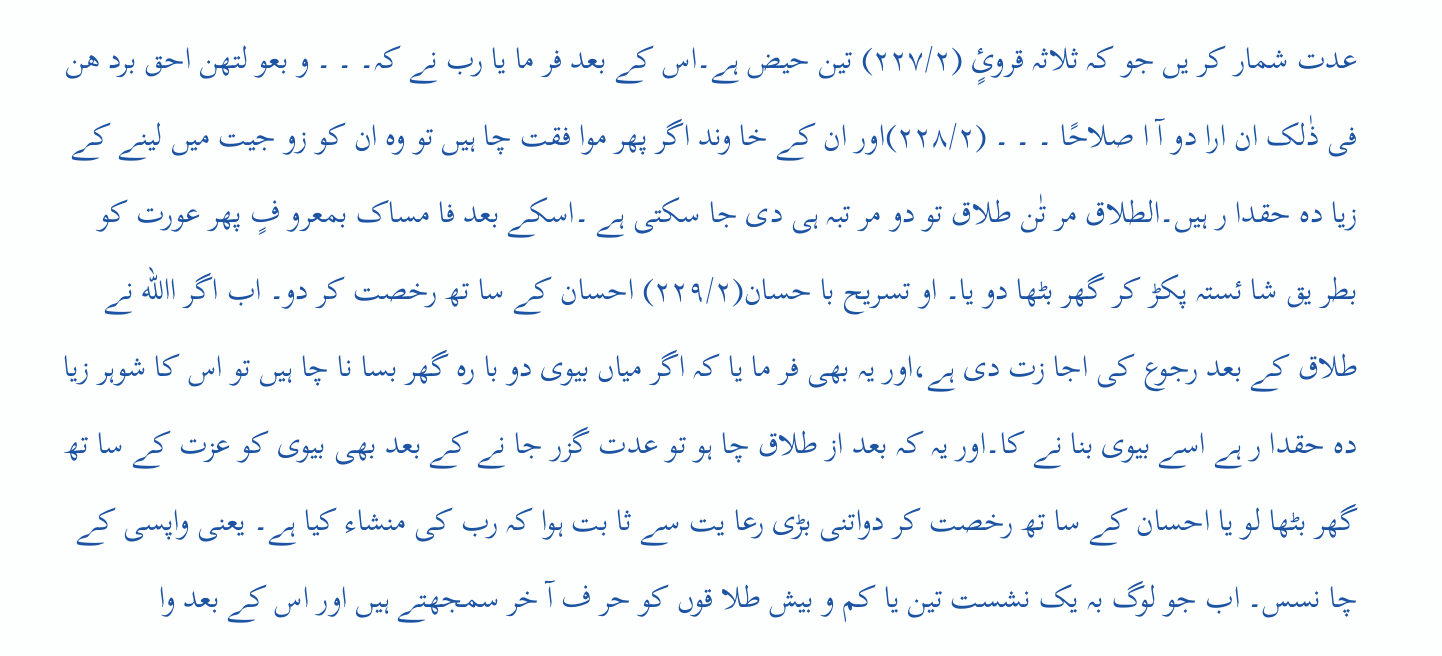عدت شمار کر یں جو کہ ثلاثہ قروئٍ (۲۲۷/۲) تین حیض ہے۔اس کے بعد فر ما یا رب نے کہ۔ ۔ ۔ و بعو لتھن احق برد ھن فی ذٰلک ان ارا دو آ ا صلاحًا ۔ ۔ ۔ (۲۲۸/۲)اور ان کے خا وند اگر پھر موا فقت چا ہیں تو وہ ان کو زو جیت میں لینے کے زیا دہ حقدا ر ہیں۔الطلاق مر تٰن طلاق تو دو مر تبہ ہی دی جا سکتی ہے ۔اسکے بعد فا مساک بمعرو فٍ پھر عورت کو بطر یق شا ئستہ پکڑ کر گھر بٹھا دو یا۔ او تسریح با حسان(۲۲۹/۲) احسان کے سا تھ رخصت کر دو۔ اب اگر االله نے طلاق کے بعد رجوع کی اجا زت دی ہے،اور یہ بھی فر ما یا کہ اگر میاں بیوی دو با رہ گھر بسا نا چا ہیں تو اس کا شوہر زیا دہ حقدا ر ہے اسے بیوی بنا نے کا۔اور یہ کہ بعد از طلاق چا ہو تو عدت گزر جا نے کے بعد بھی بیوی کو عزت کے سا تھ گھر بٹھا لو یا احسان کے سا تھ رخصت کر دواتنی بڑی رعا یت سے ثا بت ہوا کہ رب کی منشاء کیا ہے۔ یعنی واپسی کے چا نسس۔ اب جو لوگ بہ یک نشست تین یا کم و بیش طلا قوں کو حر ف آ خر سمجھتے ہیں اور اس کے بعد وا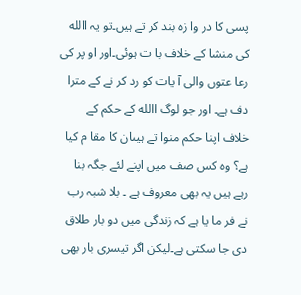پسی کا در وا زہ بند کر تے ہیں۔تو یہ االله کی منشا کے خلاف با ت ہوئی۔اور او پر کی رعا عتوں والی آ یات کو رد کر نے کے مترا دف ہے۔ اور جو لوگ االله کے حکم کے خلاف اپنا حکم منوا تے ہیںان کا مقا م کیا ہے؟ وہ کس صف میں اپنے لئے جگہ بنا رہے ہیں یہ بھی معروف ہے ۔ بلا شبہ رب نے فر ما یا ہے کہ زندگی میں دو بار طلاق دی جا سکتی ہے۔لیکن اگر تیسری بار بھی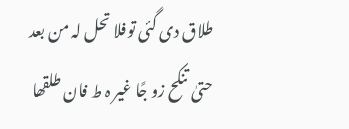طلاق دی گئی توفلا تحل لہ من بعد حتیٰ تنکح زو جًا غیر ہ ط فان طلقھا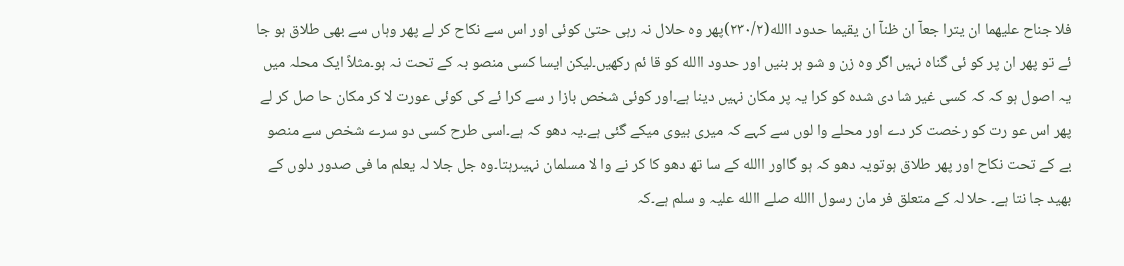فلا جناح علیھما ان یترا جعآ ان ظنآ ان یقیما حدود االله(۲۳۰/۲)پھر وہ حلال نہ رہی حتیٰ کوئی اور اس سے نکاح کر لے پھر وہاں سے بھی طلاق ہو جا ئے تو پھر ان پر کو ئی گناہ نہیں اگر وہ زن و شو ہر بنیں اور حدود االله کو قا ئم رکھیں۔لیکن ایسا کسی منصو بہ کے تحت نہ ہو۔مثلاً ایک محلہ میں یہ اصول ہو کہ کہ کسی غیر شا دی شدہ کو کرا یہ پر مکان نہیں دینا ہے۔اور کوئی شخص بازا ر سے کرا ئے کی کوئی عورت لا کر مکان حا صل کر لے پھر اس عو رت کو رخصت کر دے اور محلے وا لوں سے کہے کہ میری بیوی میکے گئی ہے۔یہ دھو کہ ہے۔اسی طرح کسی دو سرے شخص سے منصو بے کے تحت نکاح اور پھر طلاق ہوتویہ دھو کہ ہو گااور االله کے سا تھ دھو کا کر نے وا لا مسلمان نہیںرہتا۔وہ جل جلا لہ یعلم ما فی صدور دلوں کے بھید جا نتا ہے۔ حلا لہ کے متعلق فر مان رسول االله صلے االله علیہ و سلم ہے۔کہ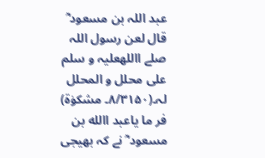عبد اللہ بن مسعود ؓ قال لعن رسول اللہ صلے االلهعلیہ و سلم علی محلل و المحلل لہ۔(۸/۳۱۵۰۔ مشکوٰۃ) فر ما یاعبد االله بن مسعود ؓ نے کہ بھیجی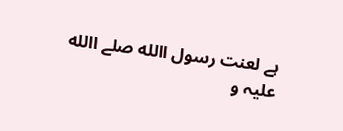ہے لعنت رسول االله صلے االله علیہ و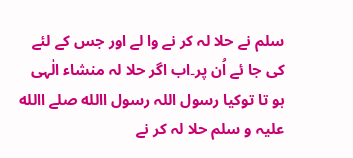سلم نے حلا لہ کر نے وا لے اور جس کے لئے کی جا ئے اُن پر۔اب اگر حلا لہ منشاء الٰہی ہو تا توکیا رسول اللہ رسول االله صلے االله علیہ و سلم حلا لہ کر نے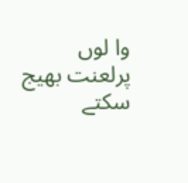وا لوں پرلعنت بھیج سکتے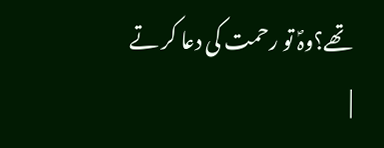تھے؟وہؐ تو رحمت کی دعا کر تے
|